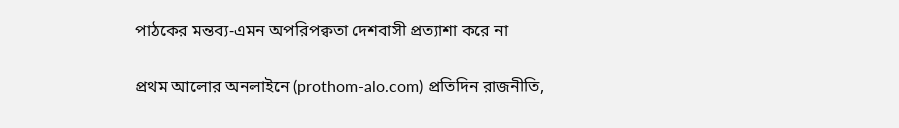পাঠকের মন্তব্য-এমন অপরিপক্বতা দেশবাসী প্রত্যাশা করে না

প্রথম আলোর অনলাইনে (prothom-alo.com) প্রতিদিন রাজনীতি,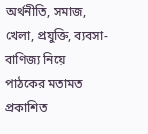অর্থনীতি, সমাজ, খেলা, প্রযুক্তি, ব্যবসা-বাণিজ্য নিয়ে পাঠকের মতামত প্রকাশিত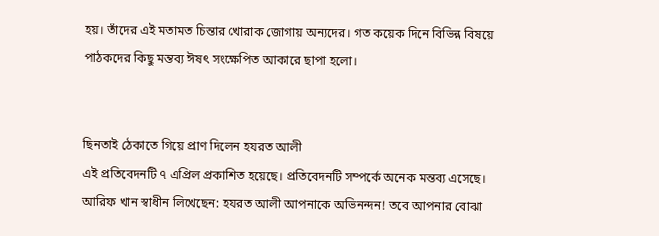হয়। তাঁদের এই মতামত চিন্তার খোরাক জোগায় অন্যদের। গত কয়েক দিনে বিভিন্ন বিষয়ে পাঠকদের কিছু মন্তব্য ঈষৎ সংক্ষেপিত আকারে ছাপা হলো।


ছিনতাই ঠেকাতে গিয়ে প্রাণ দিলেন হযরত আলী
এই প্রতিবেদনটি ৭ এপ্রিল প্রকাশিত হয়েছে। প্রতিবেদনটি সম্পর্কে অনেক মন্তব্য এসেছে। আরিফ খান স্বাধীন লিখেছেন: হযরত আলী আপনাকে অভিনন্দন! তবে আপনার বোঝা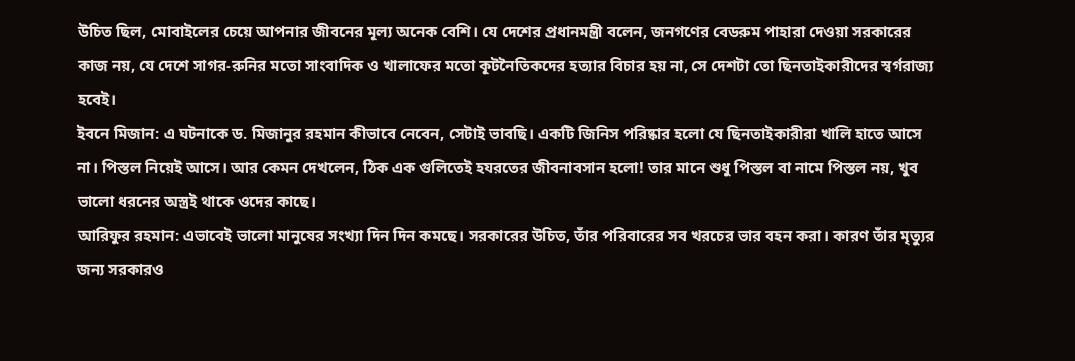উচিত ছিল, মোবাইলের চেয়ে আপনার জীবনের মূল্য অনেক বেশি। যে দেশের প্রধানমন্ত্রী বলেন, জনগণের বেডরুম পাহারা দেওয়া সরকারের কাজ নয়, যে দেশে সাগর-রুনির মতো সাংবাদিক ও খালাফের মতো কূটনৈতিকদের হত্যার বিচার হয় না, সে দেশটা তো ছিনতাইকারীদের স্বর্গরাজ্য হবেই।
ইবনে মিজান: এ ঘটনাকে ড. মিজানুর রহমান কীভাবে নেবেন, সেটাই ভাবছি। একটি জিনিস পরিষ্কার হলো যে ছিনতাইকারীরা খালি হাতে আসে না। পিস্তল নিয়েই আসে। আর কেমন দেখলেন, ঠিক এক গুলিতেই হযরতের জীবনাবসান হলো! তার মানে শুধু পিস্তল বা নামে পিস্তল নয়, খুব ভালো ধরনের অস্ত্রই থাকে ওদের কাছে।
আরিফুর রহমান: এভাবেই ভালো মানুষের সংখ্যা দিন দিন কমছে। সরকারের উচিত, তাঁর পরিবারের সব খরচের ভার বহন করা। কারণ তাঁর মৃত্যুর জন্য সরকারও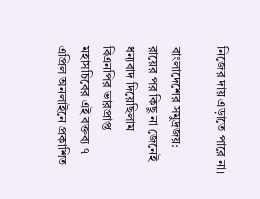নিজের দায় এড়াতে পারে না।

বাংলাদেশের সমুদ্রজয়: রায়ের পর কিছু না জেনেই ধন্যবাদ দিয়েছিলাম
বিএনপির ভারপ্রাপ্ত মহাসচিবের এই বক্তব্য ৭ এপ্রিল অনলাইনে প্রকাশিত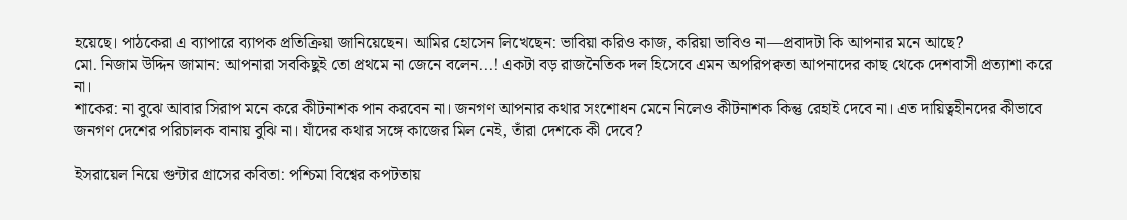হয়েছে। পাঠকেরা এ ব্যাপারে ব্যাপক প্রতিক্রিয়া জানিয়েছেন। আমির হোসেন লিখেছেন: ভাবিয়া করিও কাজ, করিয়া ভাবিও না—প্রবাদটা কি আপনার মনে আছে?
মো. নিজাম উদ্দিন জামান: আপনারা সবকিছুই তো প্রথমে না জেনে বলেন...! একটা বড় রাজনৈতিক দল হিসেবে এমন অপরিপক্বতা আপনাদের কাছ থেকে দেশবাসী প্রত্যাশা করে না।
শাকের: না বুঝে আবার সিরাপ মনে করে কীটনাশক পান করবেন না। জনগণ আপনার কথার সংশোধন মেনে নিলেও কীটনাশক কিন্তু রেহাই দেবে না। এত দায়িত্বহীনদের কীভাবে জনগণ দেশের পরিচালক বানায় বুঝি না। যাঁদের কথার সঙ্গে কাজের মিল নেই, তাঁরা দেশকে কী দেবে?

ইসরায়েল নিয়ে গুন্টার গ্রাসের কবিতা: পশ্চিমা বিশ্বের কপটতায়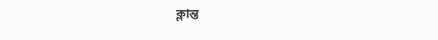ক্লান্ত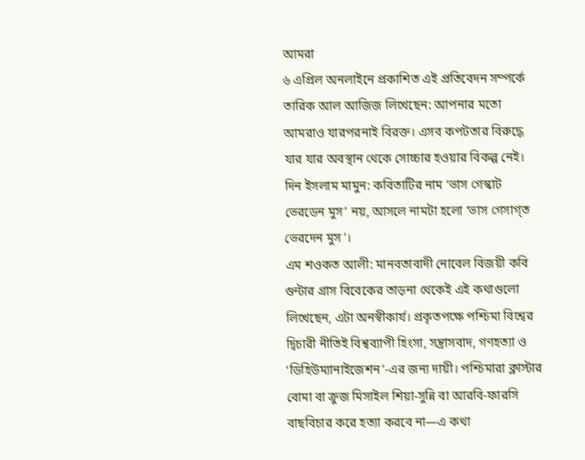আমরা
৬ এপ্রিল অনলাইনে প্রকাশিত এই প্রতিবেদন সম্পর্কে তারিক আল আজিজ লিখেছেন: আপনার মতো আমরাও যারপরনাই বিরক্ত। এসব কপটতার বিরুদ্ধে যার যার অবস্থান থেকে সোচ্চার হওয়ার বিকল্প নেই।
দিন ইসলাম মামুন: কবিতাটির নাম ‘ভাস গেস্কাট ভেরডেন মুস’ নয়, আসলে নামটা হলো ‘ভাস গেসাগ্ত ভেরদেন মুস’।
এম শওকত আলী: মানবতাবাদী নোবেল বিজয়ী কবি গুন্টার গ্রাস বিবেকের তাড়না থেকেই এই কথাগুলো লিখেছেন, এটা অনস্বীকার্য। প্রকৃতপক্ষে পশ্চিমা বিশ্বের দ্বিচারী নীতিই বিশ্বব্যাপী হিংসা, সন্ত্রাসবাদ, গণহত্যা ও ‘ডিহিউম্যানাইজেশন’-এর জন্য দায়ী। পশ্চিমারা ক্লাস্টার বোমা বা ক্রুজ মিসাইল শিয়া-সুন্নি বা আরবি-ফারসি বাছবিচার করে হত্যা করবে না—এ কথা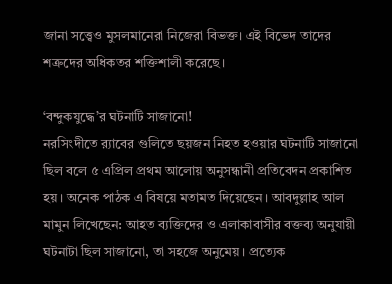জানা সত্ত্বেও মুসলমানেরা নিজেরা বিভক্ত। এই বিভেদ তাদের শত্রুদের অধিকতর শক্তিশালী করেছে।

‘বন্দুকযুদ্ধে’র ঘটনাটি সাজানো!
নরসিংদীতে র‌্যাবের গুলিতে ছয়জন নিহত হওয়ার ঘটনাটি সাজানো ছিল বলে ৫ এপ্রিল প্রথম আলোয় অনুসন্ধানী প্রতিবেদন প্রকাশিত হয়। অনেক পাঠক এ বিষয়ে মতামত দিয়েছেন। আবদুল্লাহ আল মামুন লিখেছেন: আহত ব্যক্তিদের ও এলাকাবাসীর বক্তব্য অনুযায়ী ঘটনাটা ছিল সাজানো, তা সহজে অনুমেয়। প্রত্যেক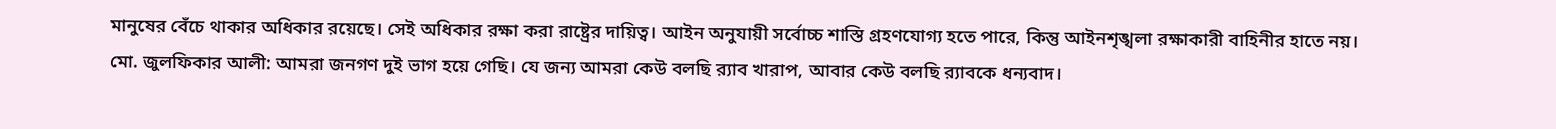মানুষের বেঁচে থাকার অধিকার রয়েছে। সেই অধিকার রক্ষা করা রাষ্ট্রের দায়িত্ব। আইন অনুযায়ী সর্বোচ্চ শাস্তি গ্রহণযোগ্য হতে পারে, কিন্তু আইনশৃঙ্খলা রক্ষাকারী বাহিনীর হাতে নয়।
মো. জুলফিকার আলী: আমরা জনগণ দুই ভাগ হয়ে গেছি। যে জন্য আমরা কেউ বলছি র‌্যাব খারাপ, আবার কেউ বলছি র‌্যাবকে ধন্যবাদ।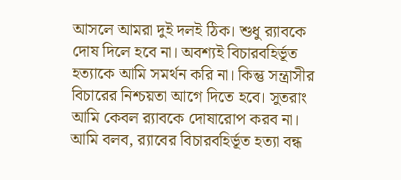আসলে আমরা দুই দলই ঠিক। শুধু র‌্যাবকে দোষ দিলে হবে না। অবশ্যই বিচারবহির্ভূত হত্যাকে আমি সমর্থন করি না। কিন্তু সন্ত্রাসীর বিচারের নিশ্চয়তা আগে দিতে হবে। সুতরাং আমি কেবল র‌্যাবকে দোষারোপ করব না। আমি বলব, র‌্যাবের বিচারবহির্ভূত হত্যা বন্ধ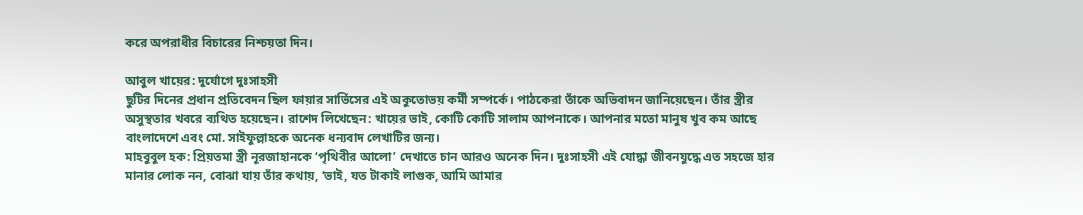করে অপরাধীর বিচারের নিশ্চয়তা দিন।

আবুল খায়ের: দুর্যোগে দুঃসাহসী
ছুটির দিনের প্রধান প্রতিবেদন ছিল ফায়ার সার্ভিসের এই অকুতোভয় কর্মী সম্পর্কে। পাঠকেরা তাঁকে অভিবাদন জানিয়েছেন। তাঁর স্ত্রীর অসুস্থতার খবরে ব্যথিত হয়েছেন। রাশেদ লিখেছেন: খায়ের ভাই, কোটি কোটি সালাম আপনাকে। আপনার মতো মানুষ খুব কম আছে বাংলাদেশে এবং মো. সাইফুল্লাহকে অনেক ধন্যবাদ লেখাটির জন্য।
মাহবুবুল হক: প্রিয়তমা স্ত্রী নূরজাহানকে ‘পৃথিবীর আলো’ দেখাতে চান আরও অনেক দিন। দুঃসাহসী এই যোদ্ধা জীবনযুদ্ধে এত সহজে হার মানার লোক নন, বোঝা যায় তাঁর কথায়, ‘ভাই, যত টাকাই লাগুক, আমি আমার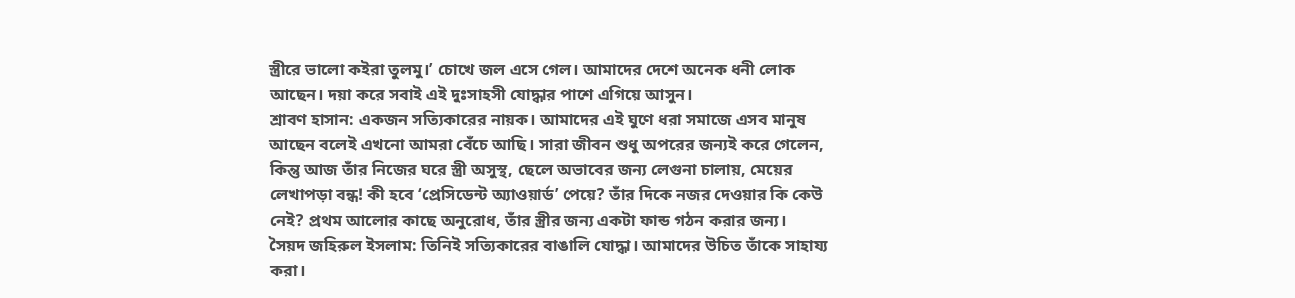স্ত্রীরে ভালো কইরা তুলমু।’ চোখে জল এসে গেল। আমাদের দেশে অনেক ধনী লোক আছেন। দয়া করে সবাই এই দুঃসাহসী যোদ্ধার পাশে এগিয়ে আসুন।
শ্রাবণ হাসান: একজন সত্যিকারের নায়ক। আমাদের এই ঘুণে ধরা সমাজে এসব মানুষ আছেন বলেই এখনো আমরা বেঁচে আছি। সারা জীবন শুধু অপরের জন্যই করে গেলেন, কিন্তু আজ তাঁর নিজের ঘরে স্ত্রী অসুস্থ, ছেলে অভাবের জন্য লেগুনা চালায়, মেয়ের লেখাপড়া বন্ধ! কী হবে ‘প্রেসিডেন্ট অ্যাওয়ার্ড’ পেয়ে? তাঁর দিকে নজর দেওয়ার কি কেউ নেই? প্রথম আলোর কাছে অনুরোধ, তাঁর স্ত্রীর জন্য একটা ফান্ড গঠন করার জন্য।
সৈয়দ জহিরুল ইসলাম: তিনিই সত্যিকারের বাঙালি যোদ্ধা। আমাদের উচিত তাঁকে সাহায্য করা।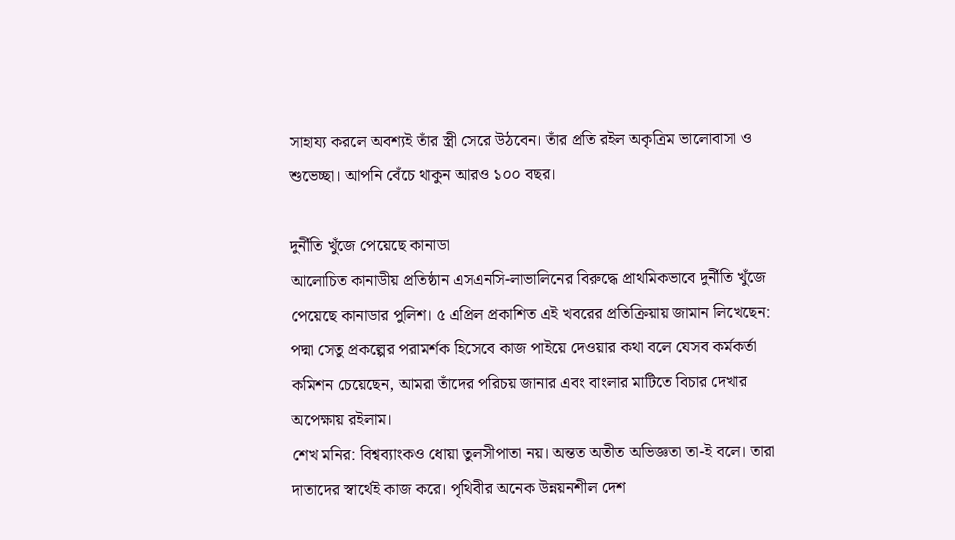সাহায্য করলে অবশ্যই তাঁর স্ত্রী সেরে উঠবেন। তাঁর প্রতি রইল অকৃত্রিম ভালোবাসা ও শুভেচ্ছা। আপনি বেঁচে থাকুন আরও ১০০ বছর।

দুর্নীতি খুঁজে পেয়েছে কানাডা
আলোচিত কানাডীয় প্রতিষ্ঠান এসএনসি-লাভালিনের বিরুদ্ধে প্রাথমিকভাবে দুর্নীতি খুঁজে পেয়েছে কানাডার পুলিশ। ৫ এপ্রিল প্রকাশিত এই খবরের প্রতিক্রিয়ায় জামান লিখেছেন: পদ্মা সেতু প্রকল্পের পরামর্শক হিসেবে কাজ পাইয়ে দেওয়ার কথা বলে যেসব কর্মকর্তা কমিশন চেয়েছেন, আমরা তাঁদের পরিচয় জানার এবং বাংলার মাটিতে বিচার দেখার অপেক্ষায় রইলাম।
শেখ মনির: বিশ্বব্যাংকও ধোয়া তুলসীপাতা নয়। অন্তত অতীত অভিজ্ঞতা তা-ই বলে। তারা দাতাদের স্বার্থেই কাজ করে। পৃথিবীর অনেক উন্নয়নশীল দেশ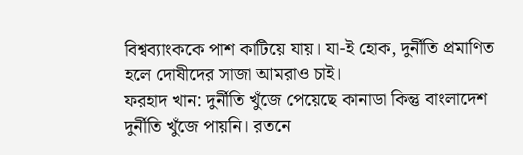বিশ্বব্যাংককে পাশ কাটিয়ে যায়। যা-ই হোক, দুর্নীতি প্রমাণিত হলে দোষীদের সাজা আমরাও চাই।
ফরহাদ খান: দুর্নীতি খুঁজে পেয়েছে কানাডা কিন্তু বাংলাদেশ দুর্নীতি খুঁজে পায়নি। রতনে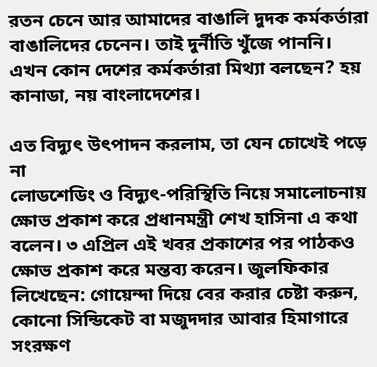রতন চেনে আর আমাদের বাঙালি দুদক কর্মকর্তারা বাঙালিদের চেনেন। তাই দুর্নীতি খুঁজে পাননি। এখন কোন দেশের কর্মকর্তারা মিথ্যা বলছেন? হয় কানাডা, নয় বাংলাদেশের।

এত বিদ্যুৎ উৎপাদন করলাম, তা যেন চোখেই পড়ে না
লোডশেডিং ও বিদ্যুৎ-পরিস্থিতি নিয়ে সমালোচনায় ক্ষোভ প্রকাশ করে প্রধানমন্ত্রী শেখ হাসিনা এ কথা বলেন। ৩ এপ্রিল এই খবর প্রকাশের পর পাঠকও ক্ষোভ প্রকাশ করে মন্তব্য করেন। জুলফিকার লিখেছেন: গোয়েন্দা দিয়ে বের করার চেষ্টা করুন, কোনো সিন্ডিকেট বা মজুদদার আবার হিমাগারে সংরক্ষণ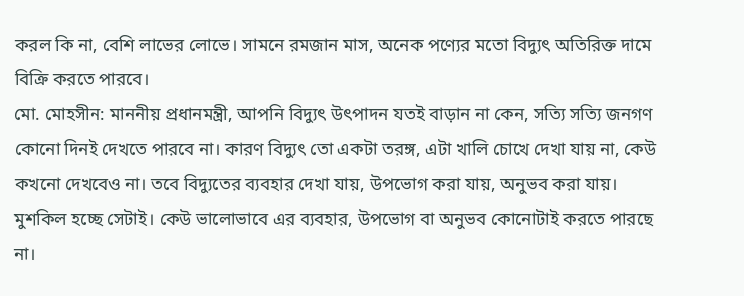করল কি না, বেশি লাভের লোভে। সামনে রমজান মাস, অনেক পণ্যের মতো বিদ্যুৎ অতিরিক্ত দামে বিক্রি করতে পারবে।
মো. মোহসীন: মাননীয় প্রধানমন্ত্রী, আপনি বিদ্যুৎ উৎপাদন যতই বাড়ান না কেন, সত্যি সত্যি জনগণ কোনো দিনই দেখতে পারবে না। কারণ বিদ্যুৎ তো একটা তরঙ্গ, এটা খালি চোখে দেখা যায় না, কেউ কখনো দেখবেও না। তবে বিদ্যুতের ব্যবহার দেখা যায়, উপভোগ করা যায়, অনুভব করা যায়। মুশকিল হচ্ছে সেটাই। কেউ ভালোভাবে এর ব্যবহার, উপভোগ বা অনুভব কোনোটাই করতে পারছে না।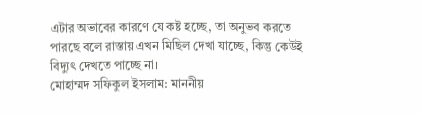এটার অভাবের কারণে যে কষ্ট হচ্ছে, তা অনুভব করতে পারছে বলে রাস্তায় এখন মিছিল দেখা যাচ্ছে, কিন্তু কেউই বিদ্যুৎ দেখতে পাচ্ছে না।
মোহাম্মদ সফিকুল ইসলাম: মাননীয়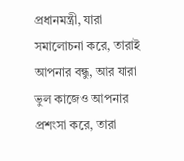প্রধানমন্ত্রী, যারা সমালোচনা করে, তারাই আপনার বন্ধু, আর যারা ভুল কাজেও আপনার প্রশংসা করে, তারা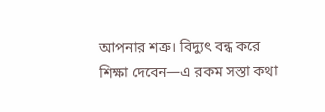আপনার শত্রু। বিদ্যুৎ বন্ধ করে শিক্ষা দেবেন—এ রকম সস্তা কথা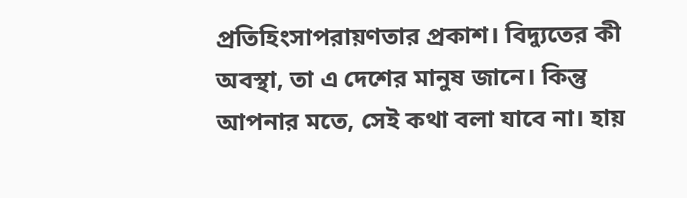প্রতিহিংসাপরায়ণতার প্রকাশ। বিদ্যুতের কী অবস্থা, তা এ দেশের মানুষ জানে। কিন্তু আপনার মতে, সেই কথা বলা যাবে না। হায়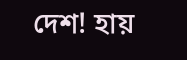দেশ! হায়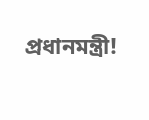প্রধানমন্ত্রী!